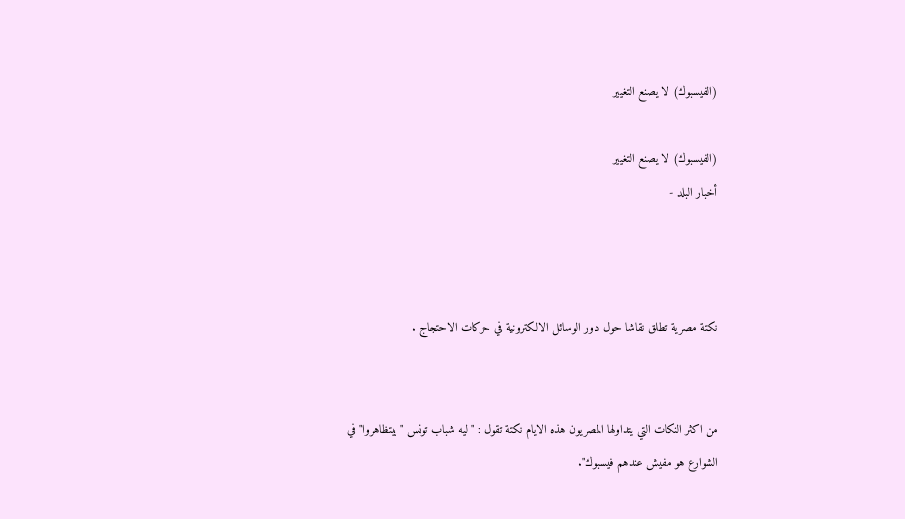(الفيسبوك) لا يصنع التغيير

(الفيسبوك) لا يصنع التغيير
أخبار البلد -



نكتة مصرية تطلق نقاشا حول دور الوسائل الالكترونية في حركات الاحتجاج .


من اكثر النكات التي يتداولها المصريون هذه الايام نكتة تقول : "ليه شباب تونس "بيتظاهروا" في الشوارع هو مفيش عندهم فيسبوك".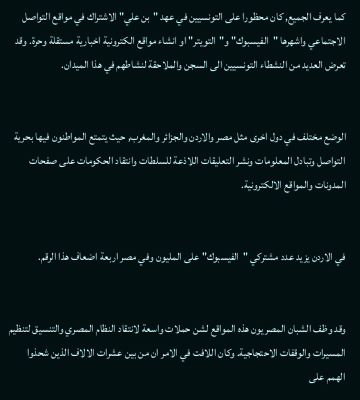كما يعرف الجميع, كان محظورا على التونسيين في عهد "بن علي" الاشتراك في مواقع التواصل الاجتماعي واشهرها "الفيسبوك" و"التويتر" او انشاء مواقع الكترونية اخبارية مستقلة وحرة. وقد تعرض العديد من النشطاء التونسيين الى السجن والملاحقة لنشاطهم في هذا الميدان.


الوضع مختلف في دول اخرى مثل مصر والاردن والجزائر والمغرب, حيث يتمتع المواطنون فيها بحرية التواصل وتبادل المعلومات ونشر التعليقات اللاذعة للسلطات وانتقاد الحكومات على صفحات المدونات والمواقع الالكترونية.


في الاردن يزيد عدد مشتركي "الفيسبوك" على المليون وفي مصر اربعة اضعاف هذا الرقم.


وقد وظف الشبان المصريون هذه المواقع لشن حملات واسعة لانتقاد النظام المصري والتنسيق لتنظيم المسيرات والوقفات الاحتجاجية. وكان اللافت في الامر ان من بين عشرات الالاف الذين شحذوا الهمم على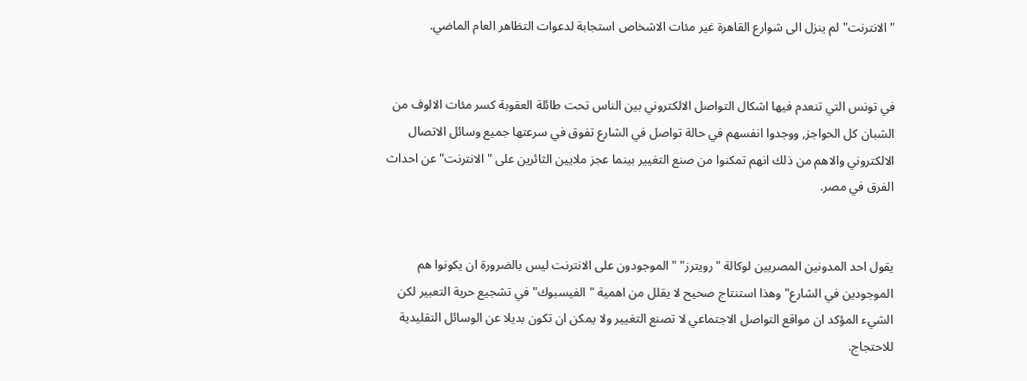"الانترنت" لم ينزل الى شوارع القاهرة غير مئات الاشخاص استجابة لدعوات التظاهر العام الماضي.


في تونس التي تنعدم فيها اشكال التواصل الالكتروني بين الناس تحت طائلة العقوبة كسر مئات الالوف من الشبان كل الحواجز, ووجدوا انفسهم في حالة تواصل في الشارع تفوق في سرعتها جميع وسائل الاتصال الالكتروني والاهم من ذلك انهم تمكنوا من صنع التغيير بينما عجز ملايين الثائرين على "الانترنت" عن احداث الفرق في مصر.


يقول احد المدونين المصريين لوكالة "رويترز" "الموجودون على الانترنت ليس بالضرورة ان يكونوا هم الموجودين في الشارع" وهذا استنتاج صحيح لا يقلل من اهمية "الفيسبوك" في تشجيع حرية التعبير لكن الشيء المؤكد ان مواقع التواصل الاجتماعي لا تصنع التغيير ولا يمكن ان تكون بديلا عن الوسائل التقليدية للاحتجاج.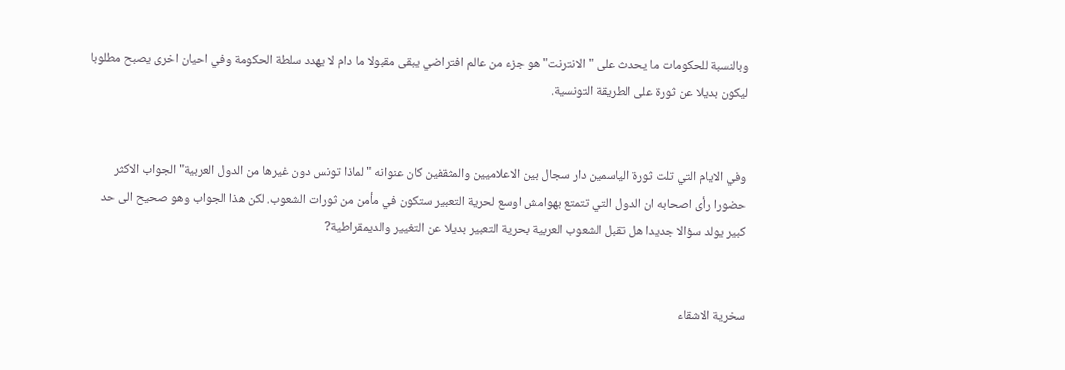وبالنسبة للحكومات ما يحدث على "الانترنت" هو جزء من عالم افتراضي يبقى مقبولا ما دام لا يهدد سلطة الحكومة وفي احيان اخرى يصبح مطلوبا ليكون بديلا عن ثورة على الطريقة التونسية.


وفي الايام التي تلت ثورة الياسمين دار سجال بين الاعلاميين والمثقفين كان عنوانه "لماذا تونس دون غيرها من الدول العربية" الجواب الاكثر حضورا رأى اصحابه ان الدول التي تتمتع بهوامش اوسع لحرية التعبير ستكون في مأمن من ثورات الشعوب. لكن هذا الجواب وهو صحيح الى حد كبير يولد سؤالا جديدا هل تقبل الشعوب العربية بحرية التعبير بديلا عن التغيير والديمقراطية?


سخرية الاشقاء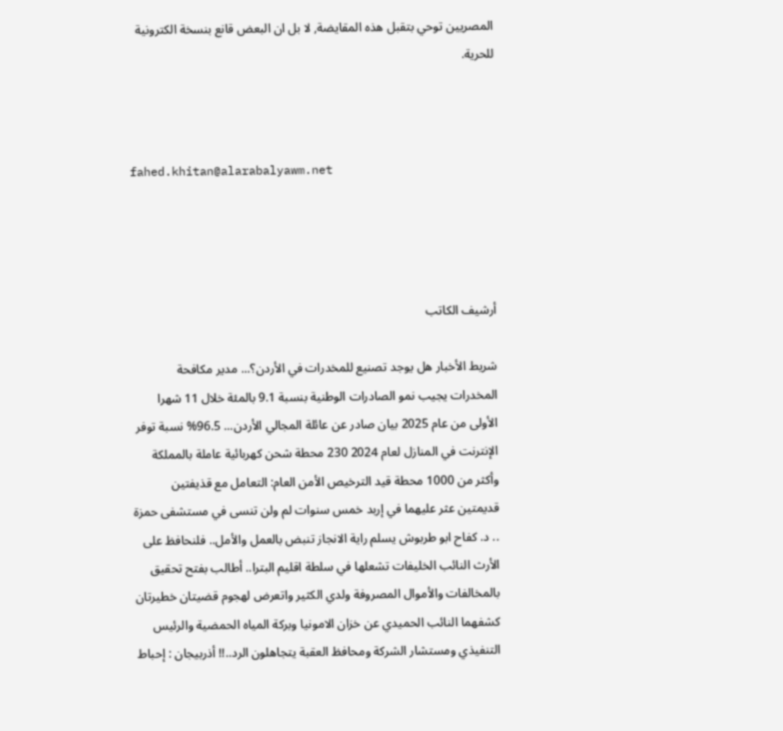المصريين توحي بتقبل هذه المقايضة, لا بل ان البعض قانع بنسخة الكترونية للحرية.



fahed.khitan@alarabalyawm.net




أرشيف الكاتب

شريط الأخبار هل يوجد تصنيع للمخدرات في الأردن؟... مدير مكافحة المخدرات يجيب نمو الصادرات الوطنية بنسبة 9.1 بالمئة خلال 11 شهرا الأولى من عام 2025 بيان صادر عن عائلة المجالي الأردن... 96.5% نسبة توفر الإنترنت في المنازل لعام 2024 230 محطة شحن كهربائية عاملة بالمملكة وأكثر من 1000 محطة قيد الترخيص الأمن العام: التعامل مع قذيفتين قديمتين عثر عليهما في إربد خمس سنوات لم ولن تنسى في مستشفى حمزة .. د. كفاح ابو طربوش يسلم راية الانجاز تنبض بالعمل والأمل.. فلنحافظ على الأرث النائب الخليفات تشعلها في سلطة اقليم البترا.. أطالب بفتح تحقيق بالمخالفات والأموال المصروفة ولدي الكثير واتعرض لهجوم قضيتان خطيرتان كشفهما النائب الحميدي عن خزان الامونيا وبركة المياه الحمضية والرئيس التنفيذي ومستشار الشركة ومحافظ العقبة يتجاهلون الرد..!! أذربيجان : إحباط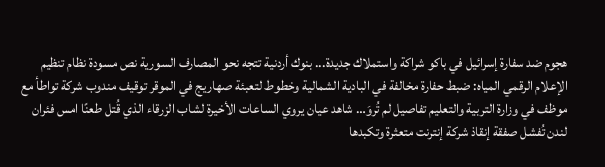هجوم ضد سفارة إسرائيل في باكو شراكة واستملاك جديدة... بنوك أردنية تتجه نحو المصارف السورية نص مسودة نظام تنظيم الإعلام الرقمي المياه: ضبط حفارة مخالفة في البادية الشمالية وخطوط لتعبئة صهاريج في الموقر توقيف مندوب شركة تواطأ مع موظف في وزارة التربية والتعليم تفاصيل لم تُروَ… شاهد عيان يروي الساعات الأخيرة لشاب الزرقاء الذي قُتل طعنًا امس فئران لندن تُفشل صفقة إنقاذ شركة إنترنت متعثرة وتكبدها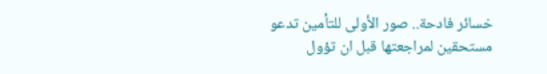خسائر فادحة.. صور الأولى للتأمين تدعو مستحقين لمراجعتها قبل ان تؤول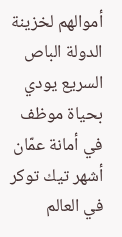أموالهم لخزينة الدولة الباص السريع يودي بحياة موظف في أمانة عمّان أشهر تيك توكر في العالم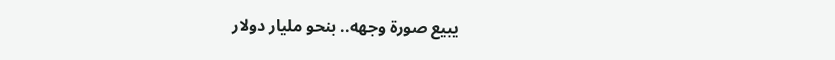يبيع صورة وجهه.. بنحو مليار دولار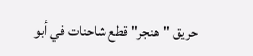حريق "هنجر" قطع شاحنات في أبو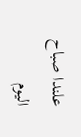علندا صباح اليوم